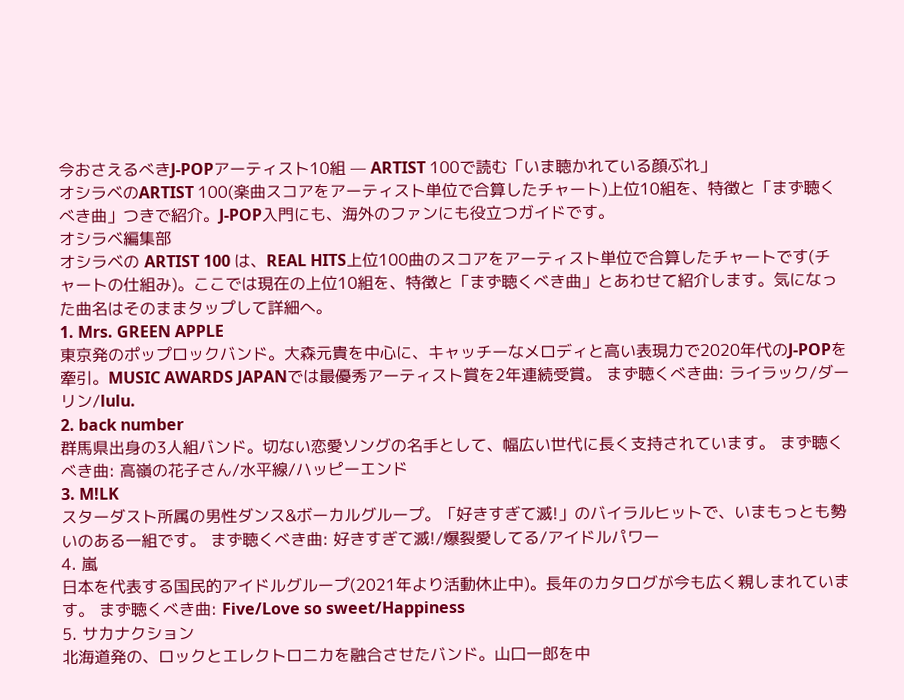今おさえるべきJ-POPアーティスト10組 — ARTIST 100で読む「いま聴かれている顔ぶれ」
オシラベのARTIST 100(楽曲スコアをアーティスト単位で合算したチャート)上位10組を、特徴と「まず聴くべき曲」つきで紹介。J-POP入門にも、海外のファンにも役立つガイドです。
オシラベ編集部
オシラベの ARTIST 100 は、REAL HITS上位100曲のスコアをアーティスト単位で合算したチャートです(チャートの仕組み)。ここでは現在の上位10組を、特徴と「まず聴くべき曲」とあわせて紹介します。気になった曲名はそのままタップして詳細へ。
1. Mrs. GREEN APPLE
東京発のポップロックバンド。大森元貴を中心に、キャッチーなメロディと高い表現力で2020年代のJ-POPを牽引。MUSIC AWARDS JAPANでは最優秀アーティスト賞を2年連続受賞。 まず聴くべき曲: ライラック/ダーリン/lulu.
2. back number
群馬県出身の3人組バンド。切ない恋愛ソングの名手として、幅広い世代に長く支持されています。 まず聴くべき曲: 高嶺の花子さん/水平線/ハッピーエンド
3. M!LK
スターダスト所属の男性ダンス&ボーカルグループ。「好きすぎて滅!」のバイラルヒットで、いまもっとも勢いのある一組です。 まず聴くべき曲: 好きすぎて滅!/爆裂愛してる/アイドルパワー
4. 嵐
日本を代表する国民的アイドルグループ(2021年より活動休止中)。長年のカタログが今も広く親しまれています。 まず聴くべき曲: Five/Love so sweet/Happiness
5. サカナクション
北海道発の、ロックとエレクトロニカを融合させたバンド。山口一郎を中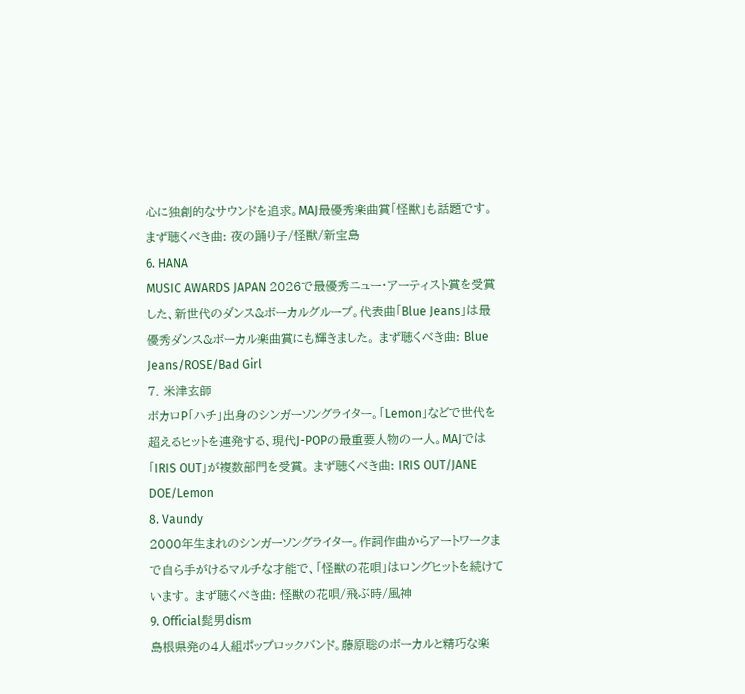心に独創的なサウンドを追求。MAJ最優秀楽曲賞「怪獣」も話題です。 まず聴くべき曲: 夜の踊り子/怪獣/新宝島
6. HANA
MUSIC AWARDS JAPAN 2026で最優秀ニュー・アーティスト賞を受賞した、新世代のダンス&ボーカルグループ。代表曲「Blue Jeans」は最優秀ダンス&ボーカル楽曲賞にも輝きました。 まず聴くべき曲: Blue Jeans/ROSE/Bad Girl
7. 米津玄師
ボカロP「ハチ」出身のシンガーソングライター。「Lemon」などで世代を超えるヒットを連発する、現代J-POPの最重要人物の一人。MAJでは「IRIS OUT」が複数部門を受賞。 まず聴くべき曲: IRIS OUT/JANE DOE/Lemon
8. Vaundy
2000年生まれのシンガーソングライター。作詞作曲からアートワークまで自ら手がけるマルチな才能で、「怪獣の花唄」はロングヒットを続けています。 まず聴くべき曲: 怪獣の花唄/飛ぶ時/風神
9. Official髭男dism
島根県発の4人組ポップロックバンド。藤原聡のボーカルと精巧な楽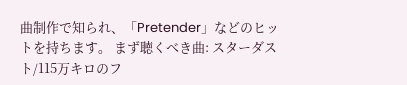曲制作で知られ、「Pretender」などのヒットを持ちます。 まず聴くべき曲: スターダスト/115万キロのフ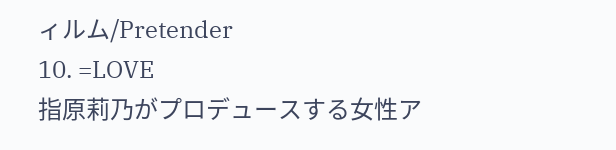ィルム/Pretender
10. =LOVE
指原莉乃がプロデュースする女性ア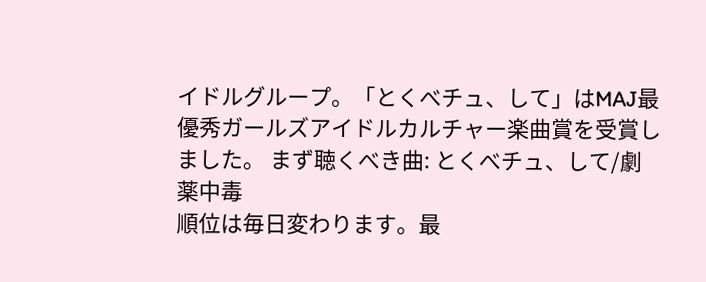イドルグループ。「とくべチュ、して」はMAJ最優秀ガールズアイドルカルチャー楽曲賞を受賞しました。 まず聴くべき曲: とくべチュ、して/劇薬中毒
順位は毎日変わります。最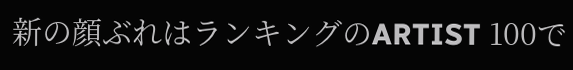新の顔ぶれはランキングのARTIST 100で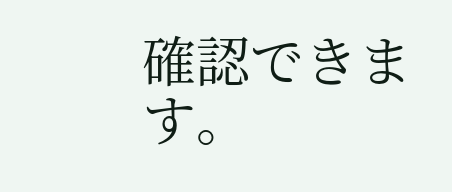確認できます。